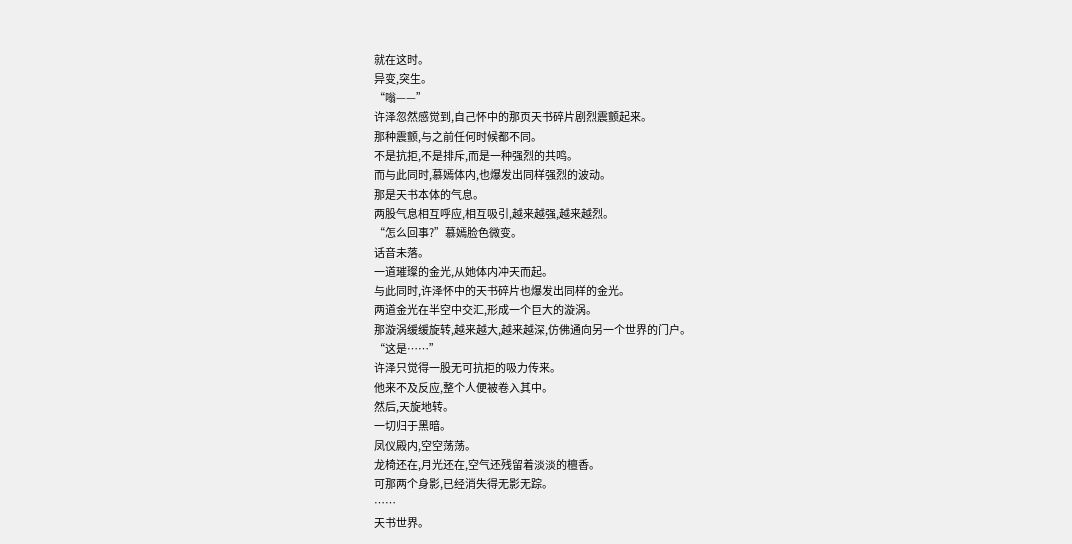就在这时。
异变,突生。
“嗡——”
许泽忽然感觉到,自己怀中的那页天书碎片剧烈震颤起来。
那种震颤,与之前任何时候都不同。
不是抗拒,不是排斥,而是一种强烈的共鸣。
而与此同时,慕嫣体内,也爆发出同样强烈的波动。
那是天书本体的气息。
两股气息相互呼应,相互吸引,越来越强,越来越烈。
“怎么回事?”慕嫣脸色微变。
话音未落。
一道璀璨的金光,从她体内冲天而起。
与此同时,许泽怀中的天书碎片也爆发出同样的金光。
两道金光在半空中交汇,形成一个巨大的漩涡。
那漩涡缓缓旋转,越来越大,越来越深,仿佛通向另一个世界的门户。
“这是……”
许泽只觉得一股无可抗拒的吸力传来。
他来不及反应,整个人便被卷入其中。
然后,天旋地转。
一切归于黑暗。
凤仪殿内,空空荡荡。
龙椅还在,月光还在,空气还残留着淡淡的檀香。
可那两个身影,已经消失得无影无踪。
……
天书世界。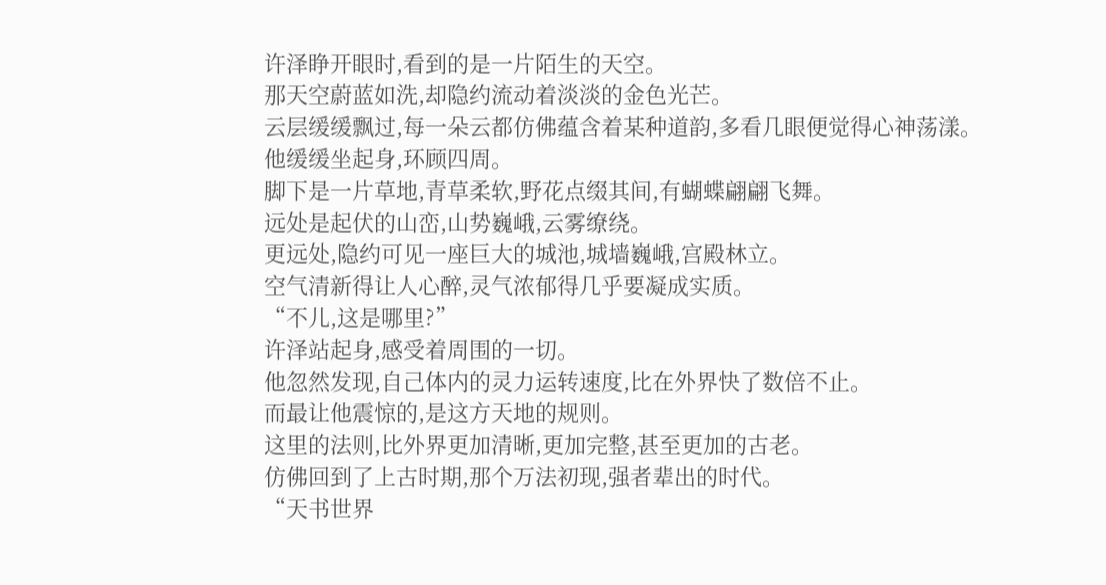许泽睁开眼时,看到的是一片陌生的天空。
那天空蔚蓝如洗,却隐约流动着淡淡的金色光芒。
云层缓缓飘过,每一朵云都仿佛蕴含着某种道韵,多看几眼便觉得心神荡漾。
他缓缓坐起身,环顾四周。
脚下是一片草地,青草柔软,野花点缀其间,有蝴蝶翩翩飞舞。
远处是起伏的山峦,山势巍峨,云雾缭绕。
更远处,隐约可见一座巨大的城池,城墙巍峨,宫殿林立。
空气清新得让人心醉,灵气浓郁得几乎要凝成实质。
“不儿,这是哪里?”
许泽站起身,感受着周围的一切。
他忽然发现,自己体内的灵力运转速度,比在外界快了数倍不止。
而最让他震惊的,是这方天地的规则。
这里的法则,比外界更加清晰,更加完整,甚至更加的古老。
仿佛回到了上古时期,那个万法初现,强者辈出的时代。
“天书世界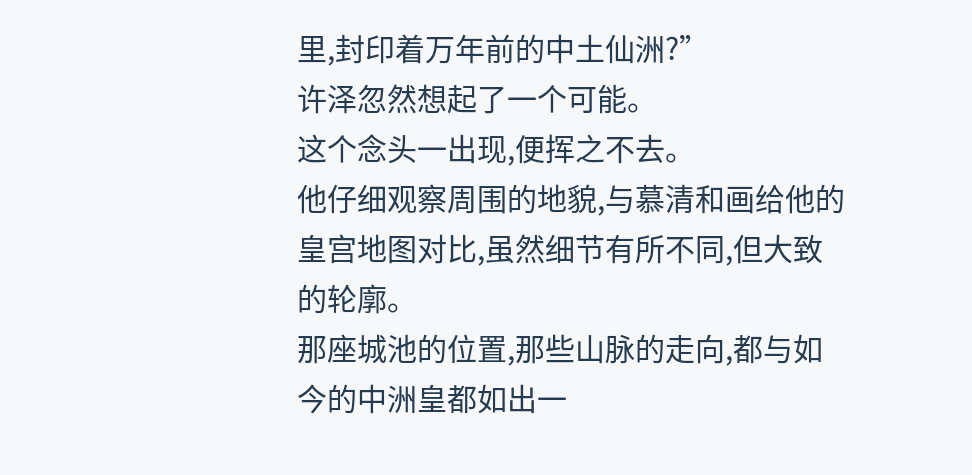里,封印着万年前的中土仙洲?”
许泽忽然想起了一个可能。
这个念头一出现,便挥之不去。
他仔细观察周围的地貌,与慕清和画给他的皇宫地图对比,虽然细节有所不同,但大致的轮廓。
那座城池的位置,那些山脉的走向,都与如今的中洲皇都如出一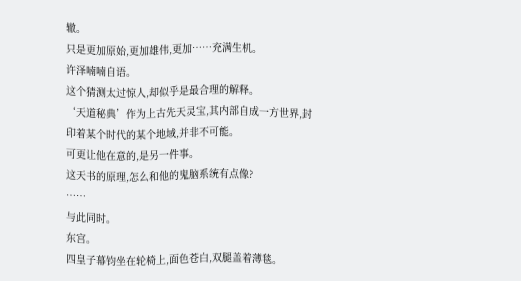辙。
只是更加原始,更加雄伟,更加……充满生机。
许泽喃喃自语。
这个猜测太过惊人,却似乎是最合理的解释。
‘天道秘典’作为上古先天灵宝,其内部自成一方世界,封印着某个时代的某个地域,并非不可能。
可更让他在意的,是另一件事。
这天书的原理,怎么和他的鬼脑系统有点像?
……
与此同时。
东宫。
四皇子幕钧坐在轮椅上,面色苍白,双腿盖着薄毯。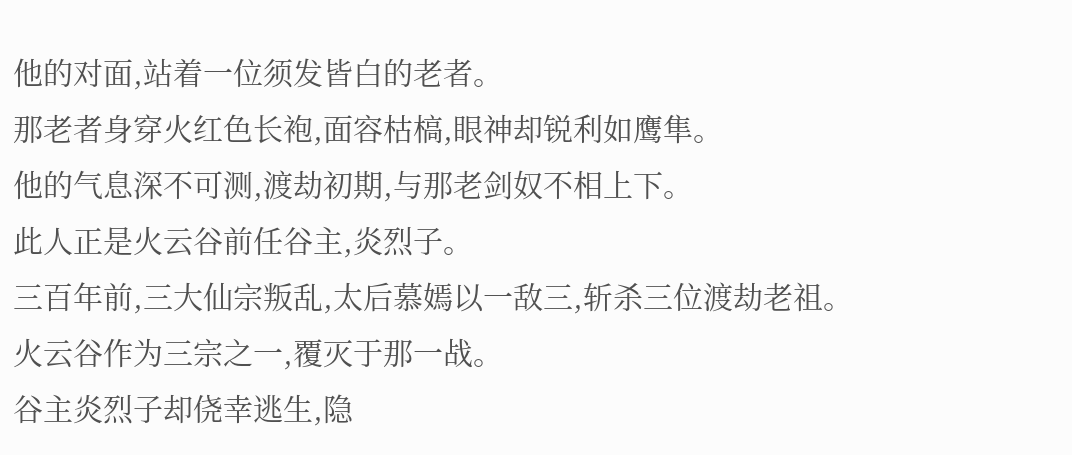他的对面,站着一位须发皆白的老者。
那老者身穿火红色长袍,面容枯槁,眼神却锐利如鹰隼。
他的气息深不可测,渡劫初期,与那老剑奴不相上下。
此人正是火云谷前任谷主,炎烈子。
三百年前,三大仙宗叛乱,太后慕嫣以一敌三,斩杀三位渡劫老祖。
火云谷作为三宗之一,覆灭于那一战。
谷主炎烈子却侥幸逃生,隐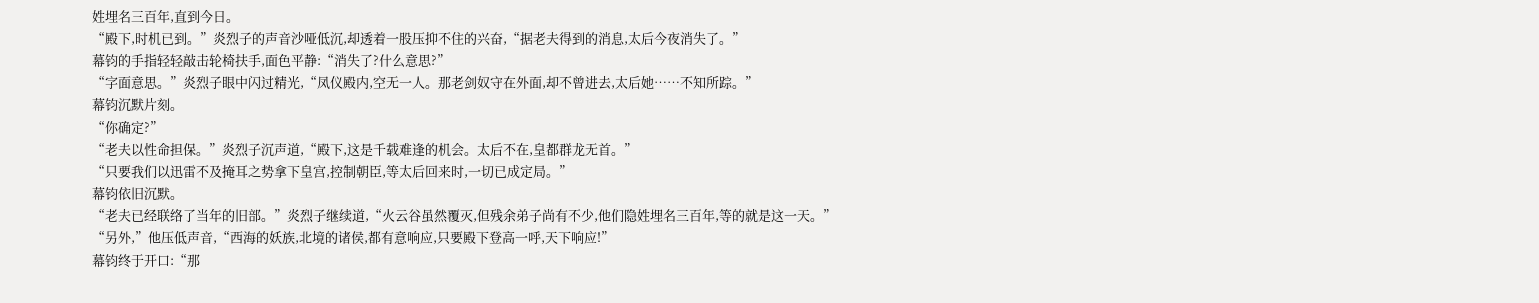姓埋名三百年,直到今日。
“殿下,时机已到。”炎烈子的声音沙哑低沉,却透着一股压抑不住的兴奋,“据老夫得到的消息,太后今夜消失了。”
幕钧的手指轻轻敲击轮椅扶手,面色平静:“消失了?什么意思?”
“字面意思。”炎烈子眼中闪过精光,“凤仪殿内,空无一人。那老剑奴守在外面,却不曾进去,太后她……不知所踪。”
幕钧沉默片刻。
“你确定?”
“老夫以性命担保。”炎烈子沉声道,“殿下,这是千载难逢的机会。太后不在,皇都群龙无首。”
“只要我们以迅雷不及掩耳之势拿下皇宫,控制朝臣,等太后回来时,一切已成定局。”
幕钧依旧沉默。
“老夫已经联络了当年的旧部。”炎烈子继续道,“火云谷虽然覆灭,但残余弟子尚有不少,他们隐姓埋名三百年,等的就是这一天。”
“另外,”他压低声音,“西海的妖族,北境的诸侯,都有意响应,只要殿下登高一呼,天下响应!”
幕钧终于开口:“那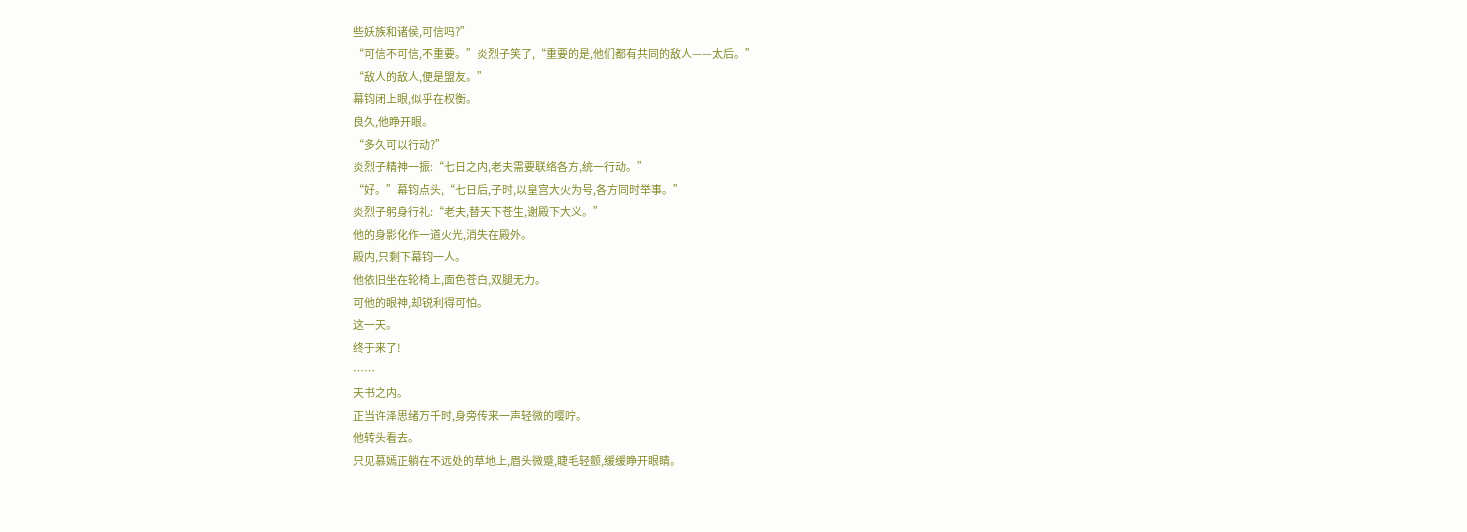些妖族和诸侯,可信吗?”
“可信不可信,不重要。”炎烈子笑了,“重要的是,他们都有共同的敌人——太后。”
“敌人的敌人,便是盟友。”
幕钧闭上眼,似乎在权衡。
良久,他睁开眼。
“多久可以行动?”
炎烈子精神一振:“七日之内,老夫需要联络各方,统一行动。”
“好。”幕钧点头,“七日后,子时,以皇宫大火为号,各方同时举事。”
炎烈子躬身行礼:“老夫,替天下苍生,谢殿下大义。”
他的身影化作一道火光,消失在殿外。
殿内,只剩下幕钧一人。
他依旧坐在轮椅上,面色苍白,双腿无力。
可他的眼神,却锐利得可怕。
这一天。
终于来了!
……
天书之内。
正当许泽思绪万千时,身旁传来一声轻微的嘤咛。
他转头看去。
只见慕嫣正躺在不远处的草地上,眉头微蹙,睫毛轻颤,缓缓睁开眼睛。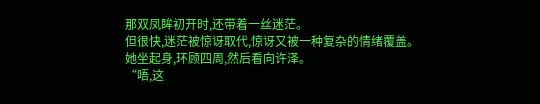那双凤眸初开时,还带着一丝迷茫。
但很快,迷茫被惊讶取代,惊讶又被一种复杂的情绪覆盖。
她坐起身,环顾四周,然后看向许泽。
“唔,这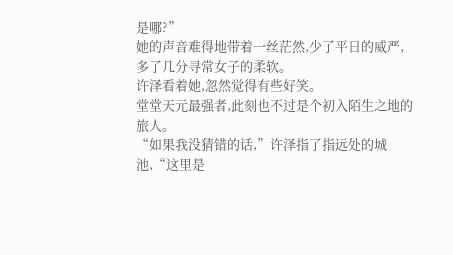是哪?”
她的声音难得地带着一丝茫然,少了平日的威严,多了几分寻常女子的柔软。
许泽看着她,忽然觉得有些好笑。
堂堂天元最强者,此刻也不过是个初入陌生之地的旅人。
“如果我没猜错的话,”许泽指了指远处的城池,“这里是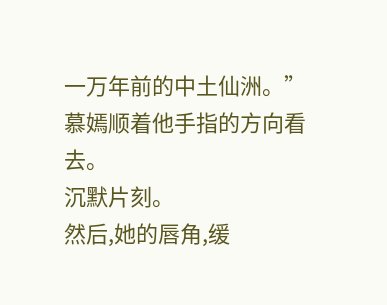一万年前的中土仙洲。”
慕嫣顺着他手指的方向看去。
沉默片刻。
然后,她的唇角,缓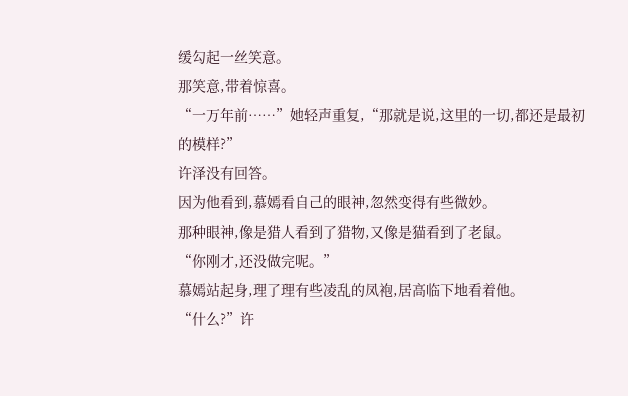缓勾起一丝笑意。
那笑意,带着惊喜。
“一万年前……”她轻声重复,“那就是说,这里的一切,都还是最初的模样?”
许泽没有回答。
因为他看到,慕嫣看自己的眼神,忽然变得有些微妙。
那种眼神,像是猎人看到了猎物,又像是猫看到了老鼠。
“你刚才,还没做完呢。”
慕嫣站起身,理了理有些凌乱的凤袍,居高临下地看着他。
“什么?”许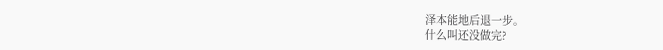泽本能地后退一步。
什么叫还没做完?